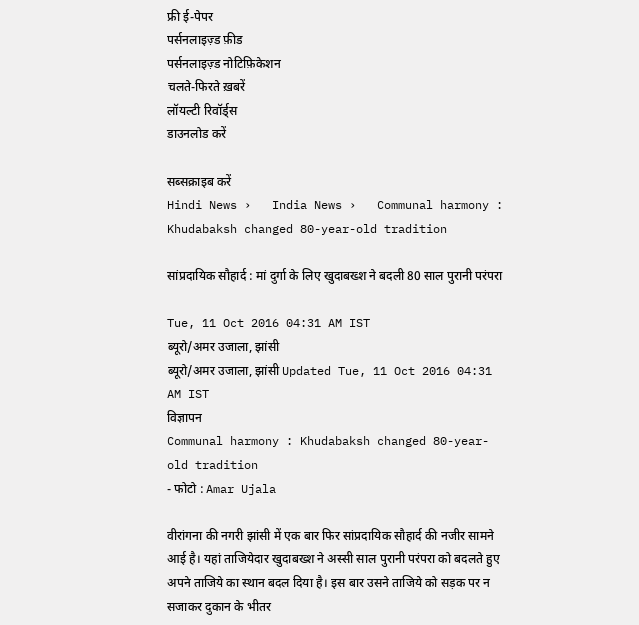फ्री ई-पेपर
पर्सनलाइज़्ड फ़ीड
पर्सनलाइज़्ड नोटिफ़िकेशन
चलते-फिरते ख़बरें
लॉयल्टी रिवॉर्ड्स
डाउनलोड करें

सब्सक्राइब करें
Hindi News ›   India News ›   Communal harmony : Khudabaksh changed 80-year-old tradition

सांप्रदायिक सौहार्द : मां दुर्गा के लिए खुदाबख्श ने बदली 80 साल पुरानी परंपरा

Tue, 11 Oct 2016 04:31 AM IST
ब्यूरो/अमर उजाला, झांसी
ब्यूरो/अमर उजाला, झांसी Updated Tue, 11 Oct 2016 04:31 AM IST
विज्ञापन
Communal harmony : Khudabaksh changed 80-year-old tradition
- फोटो : Amar Ujala

वीरांगना की नगरी झांसी में एक बार फिर सांप्रदायिक सौहार्द की नजीर सामने आई है। यहां ताजियेदार खुदाबख्श ने अस्सी साल पुरानी परंपरा को बदलते हुए अपने ताजिये का स्थान बदल दिया है। इस बार उसने ताजिये को सड़क पर न सजाकर दुकान के भीतर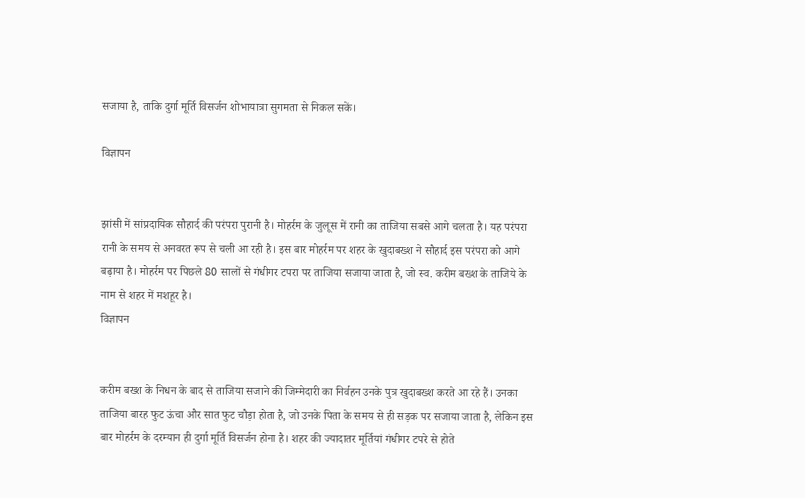सजाया है, ताकि दुर्गा मूर्ति विसर्जन शोभायात्रा सुगमता से निकल सकें।

विज्ञापन


झांसी में सांप्रदायिक सौहार्द की परंपरा पुरानी है। मोहर्रम के जुलूस में रानी का ताजिया सबसे आगे चलता है। यह परंपरा रानी के समय से अनवरत रूप से चली आ रही है। इस बार मोहर्रम पर शहर के खुदाबख्श ने सौहार्द इस परंपरा को आगे बढ़ाया है। मोहर्रम पर पिछले 80 सालों से गंधीगर टपरा पर ताजिया सजाया जाता है, जो स्व. करीम बख्श के ताजिये के नाम से शहर में मशहूर है।
विज्ञापन


करीम बख्श के निधन के बाद से ताजिया सजाने की जिम्मेदारी का निर्वहन उनके पुत्र खुदाबख्श करते आ रहे हैं। उनका ताजिया बारह फुट ऊंचा और सात फुट चौड़ा होता है, जो उनके पिता के समय से ही सड़क पर सजाया जाता है, लेकिन इस बार मोहर्रम के दरम्यान ही दुर्गा मूर्ति विसर्जन होना है। शहर की ज्यादातर मूर्तियां गंधीगर टपरे से होते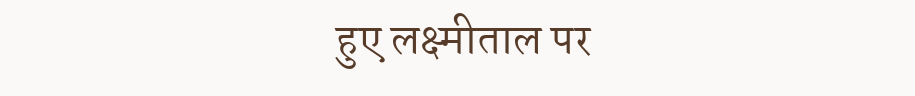हुए लक्ष्मीताल पर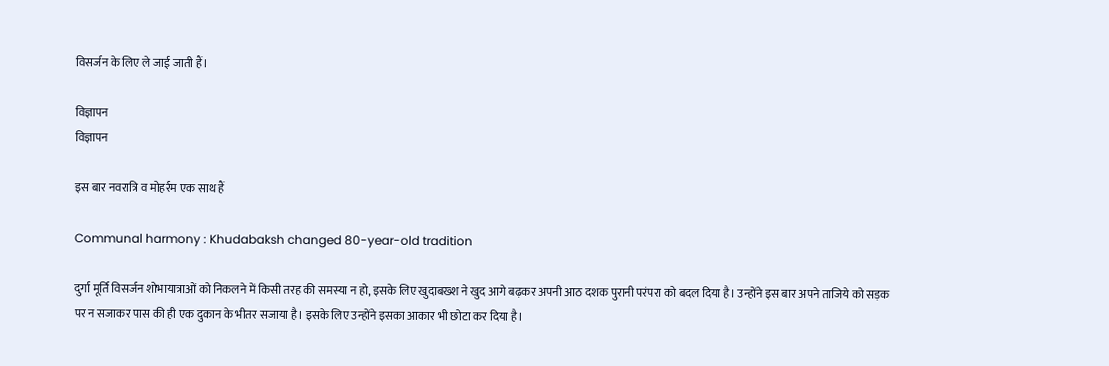विसर्जन के लिए ले जाई जाती हैं।

विज्ञापन
विज्ञापन

इस बार नवरात्रि व मोहर्रम एक साथ हैं

Communal harmony : Khudabaksh changed 80-year-old tradition

दुर्गा मूर्ति विसर्जन शोभायात्राओं को निकलने में किसी तरह की समस्या न हो, इसके लिए खुदाबख्श ने खुद आगे बढ़कर अपनी आठ दशक पुरानी परंपरा को बदल दिया है। उन्होंने इस बार अपने ताजिये को सड़क पर न सजाकर पास की ही एक दुकान के भीतर सजाया है। इसके लिए उन्होंने इसका आकार भी छोटा कर दिया है।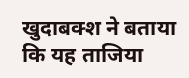खुदाबक्श ने बताया कि यह ताजिया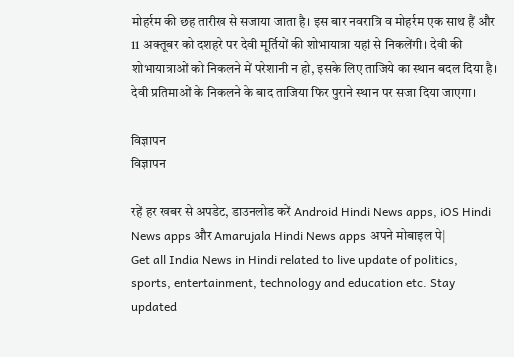मोहर्रम की छह तारीख से सजाया जाता है। इस बार नवरात्रि व मोहर्रम एक साथ हैं और 11 अक्तूबर को दशहरे पर देवी मूर्तियों की शोभायात्रा यहां से निकलेंगी। देवी की शोभायात्राओं को निकलने में परेशानी न हो, इसके लिए ताजिये का स्थान बदल दिया है। देवी प्रतिमाओं के निकलने के बाद ताजिया फिर पुराने स्थान पर सजा दिया जाएगा।

विज्ञापन
विज्ञापन

रहें हर खबर से अपडेट, डाउनलोड करें Android Hindi News apps, iOS Hindi News apps और Amarujala Hindi News apps अपने मोबाइल पे|
Get all India News in Hindi related to live update of politics, sports, entertainment, technology and education etc. Stay updated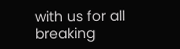with us for all breaking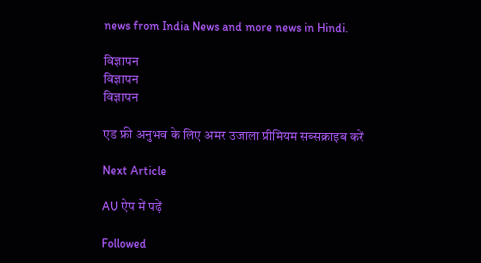news from India News and more news in Hindi.

विज्ञापन
विज्ञापन
विज्ञापन

एड फ्री अनुभव के लिए अमर उजाला प्रीमियम सब्सक्राइब करें

Next Article

AU ऐप में पढ़ें

Followed